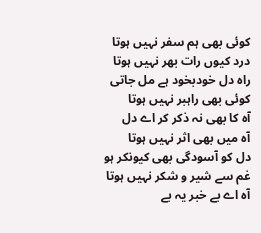کوئی بھی ہم سفر نہیں ہوتا
درد کیوں رات بھر نہیں ہوتا
راہ دل خودبخود ہے مل جاتی
کوئی بھی راہبر نہیں ہوتا
آہ کا بھی نہ ذکر کر اے دل
آہ میں بھی اثر نہیں ہوتا
دل کو آسودگی بھی کیونکر ہو
غم سے شیر و شکر نہیں ہوتا
آہ اے بے خبر یہ بے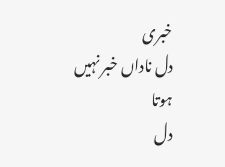خبری
دل ناداں خبر نہیں ہوتا
دل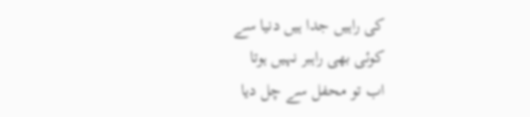کی راہیں جدا ہیں دنیا سے
کوئی بھی راہبر نہیں ہوتا
اب تو محفل سے چل دیا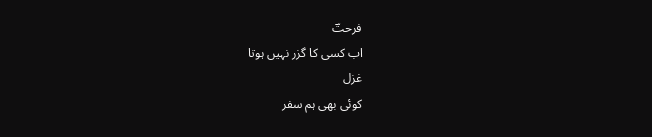فرحتؔ
اب کسی کا گزر نہیں ہوتا
غزل
کوئی بھی ہم سفر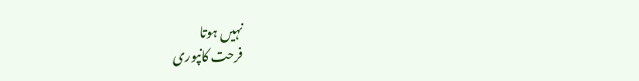نہیں ہوتا
فرحت کانپوری